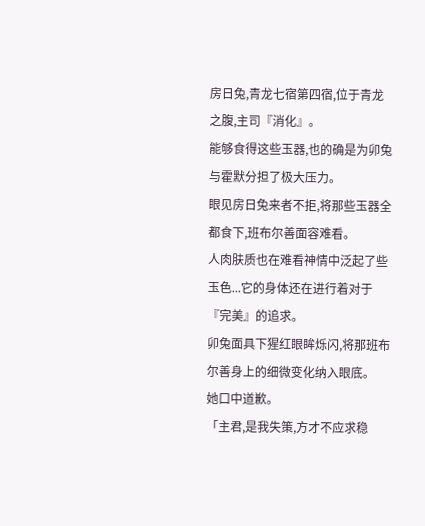房日兔,青龙七宿第四宿,位于青龙之腹,主司『消化』。
能够食得这些玉器,也的确是为卯兔与霍默分担了极大压力。
眼见房日兔来者不拒,将那些玉器全都食下,班布尔善面容难看。
人肉肤质也在难看神情中泛起了些玉色...它的身体还在进行着对于『完美』的追求。
卯兔面具下猩红眼眸烁闪,将那班布尔善身上的细微变化纳入眼底。
她口中道歉。
「主君,是我失策,方才不应求稳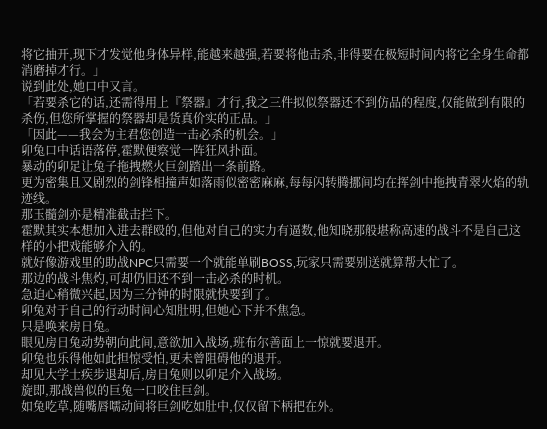将它抽开,现下才发觉他身体异样,能越来越强,若要将他击杀,非得要在极短时间内将它全身生命都消磨掉才行。」
说到此处,她口中又言。
「若要杀它的话,还需得用上『祭器』才行,我之三件拟似祭器还不到仿品的程度,仅能做到有限的杀伤,但您所掌握的祭器却是货真价实的正品。」
「因此——我会为主君您创造一击必杀的机会。」
卯兔口中话语落停,霍默便察觉一阵狂风扑面。
暴动的卯足让兔子拖拽燃火巨剑踏出一条前路。
更为密集且又剧烈的剑锋相撞声如落雨似密密麻麻,每每闪转腾挪间均在挥剑中拖拽青翠火焰的轨迹线。
那玉髓剑亦是精准截击拦下。
霍默其实本想加入进去群殴的,但他对自己的实力有逼数,他知晓那般堪称高速的战斗不是自己这样的小把戏能够介入的。
就好像游戏里的助战NPC只需要一个就能单刷BOSS,玩家只需要别送就算帮大忙了。
那边的战斗焦灼,可却仍旧还不到一击必杀的时机。
急迫心稍微兴起,因为三分钟的时限就快要到了。
卯兔对于自己的行动时间心知肚明,但她心下并不焦急。
只是唤来房日兔。
眼见房日兔动势朝向此间,意欲加入战场,班布尔善面上一惊就要退开。
卯兔也乐得他如此担惊受怕,更未曾阻碍他的退开。
却见大学士疾步退却后,房日兔则以卯足介入战场。
旋即,那战兽似的巨兔一口咬住巨剑。
如兔吃草,随嘴唇嚅动间将巨剑吃如肚中,仅仅留下柄把在外。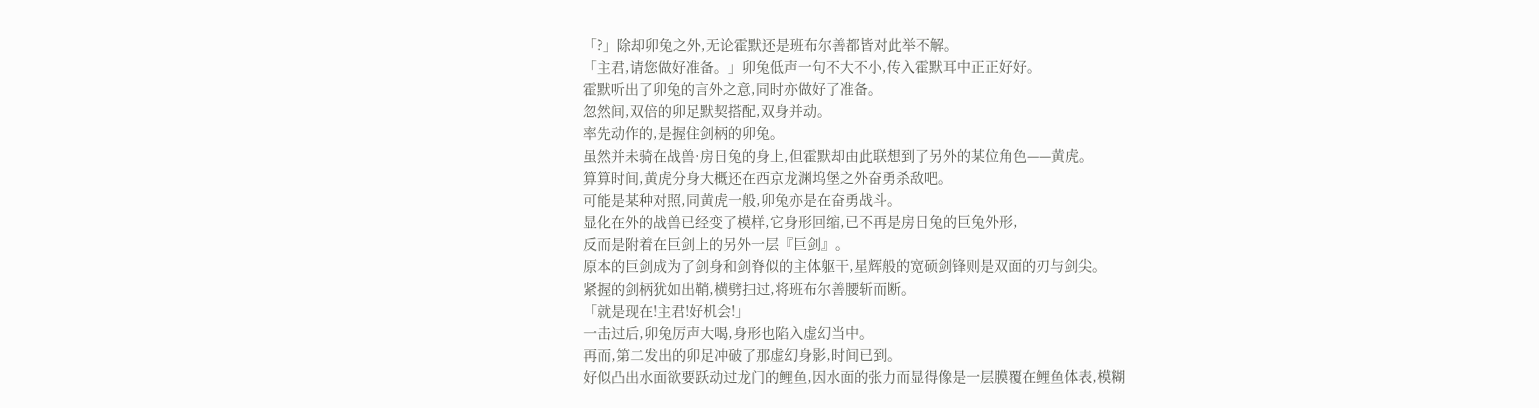「?」除却卯兔之外,无论霍默还是班布尔善都皆对此举不解。
「主君,请您做好准备。」卯兔低声一句不大不小,传入霍默耳中正正好好。
霍默听出了卯兔的言外之意,同时亦做好了准备。
忽然间,双倍的卯足默契搭配,双身并动。
率先动作的,是握住剑柄的卯兔。
虽然并未骑在战兽·房日兔的身上,但霍默却由此联想到了另外的某位角色——黄虎。
算算时间,黄虎分身大概还在西京龙渊坞堡之外奋勇杀敌吧。
可能是某种对照,同黄虎一般,卯兔亦是在奋勇战斗。
显化在外的战兽已经变了模样,它身形回缩,已不再是房日兔的巨兔外形,
反而是附着在巨剑上的另外一层『巨剑』。
原本的巨剑成为了剑身和剑脊似的主体躯干,星辉般的宽硕剑锋则是双面的刃与剑尖。
紧握的剑柄犹如出鞘,横劈扫过,将班布尔善腰斩而断。
「就是现在!主君!好机会!」
一击过后,卯兔厉声大喝,身形也陷入虚幻当中。
再而,第二发出的卯足冲破了那虚幻身影,时间已到。
好似凸出水面欲要跃动过龙门的鲤鱼,因水面的张力而显得像是一层膜覆在鲤鱼体表,模糊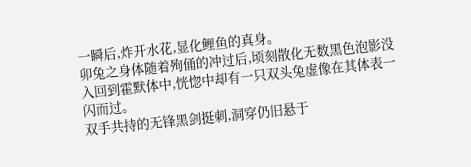一瞬后,炸开水花,显化鲤鱼的真身。
卯兔之身体随着殉俑的冲过后,顷刻散化无数黑色泡影没入回到霍默体中,恍惚中却有一只双头兔虚像在其体表一闪而过。
双手共持的无锋黑剑挺刺,洞穿仍旧悬于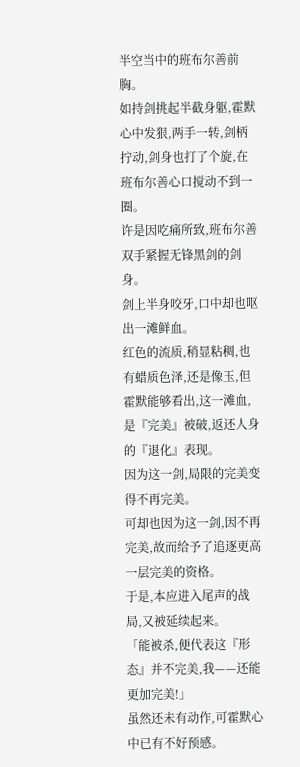半空当中的班布尔善前胸。
如持剑挑起半截身躯,霍默心中发狠,两手一转,剑柄拧动,剑身也打了个旋,在班布尔善心口搅动不到一圈。
许是因吃痛所致,班布尔善双手紧握无锋黑剑的剑身。
剑上半身咬牙,口中却也呕出一滩鲜血。
红色的流质,稍显粘稠,也有蜡质色泽,还是像玉,但霍默能够看出,这一滩血,是『完美』被破,返还人身的『退化』表现。
因为这一剑,局限的完美变得不再完美。
可却也因为这一剑,因不再完美,故而给予了追逐更高一层完美的资格。
于是,本应进入尾声的战局,又被延续起来。
「能被杀,便代表这『形态』并不完美,我——还能更加完美!」
虽然还未有动作,可霍默心中已有不好预感。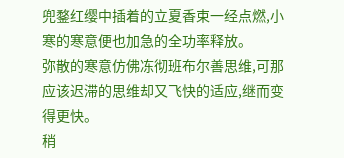兜鍪红缨中插着的立夏香束一经点燃,小寒的寒意便也加急的全功率释放。
弥散的寒意仿佛冻彻班布尔善思维,可那应该迟滞的思维却又飞快的适应,继而变得更快。
稍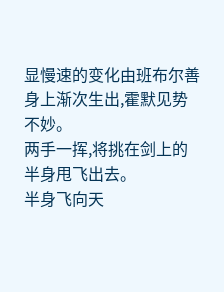显慢速的变化由班布尔善身上渐次生出,霍默见势不妙。
两手一挥,将挑在剑上的半身甩飞出去。
半身飞向天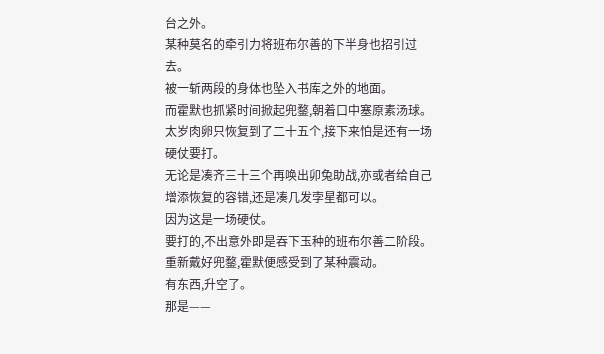台之外。
某种莫名的牵引力将班布尔善的下半身也招引过去。
被一斩两段的身体也坠入书库之外的地面。
而霍默也抓紧时间掀起兜鍪,朝着口中塞原素汤球。
太岁肉卵只恢复到了二十五个,接下来怕是还有一场硬仗要打。
无论是凑齐三十三个再唤出卯兔助战,亦或者给自己增添恢复的容错,还是凑几发孛星都可以。
因为这是一场硬仗。
要打的,不出意外即是吞下玉种的班布尔善二阶段。
重新戴好兜鍪,霍默便感受到了某种震动。
有东西,升空了。
那是——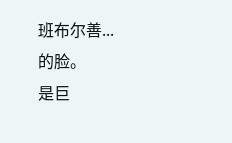班布尔善...
的脸。
是巨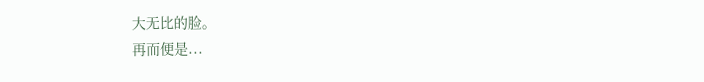大无比的脸。
再而便是...